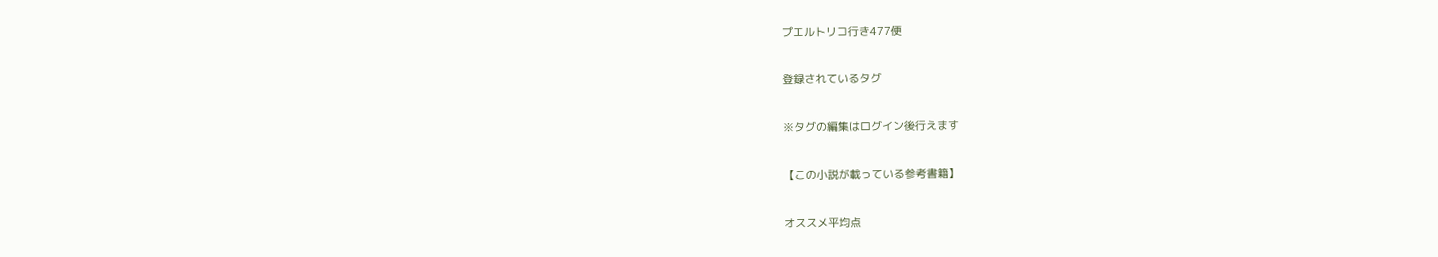プエルトリコ行き477便

登録されているタグ

※タグの編集はログイン後行えます

【この小説が載っている参考書籍】

オススメ平均点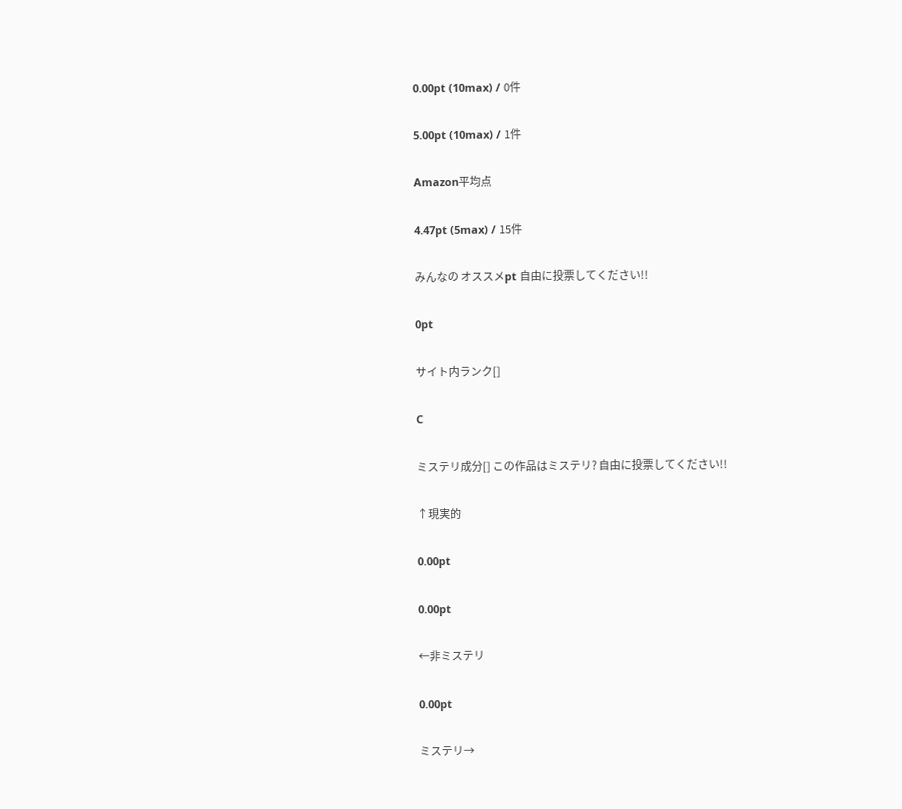0.00pt (10max) / 0件

5.00pt (10max) / 1件

Amazon平均点

4.47pt (5max) / 15件

みんなの オススメpt 自由に投票してください!!

0pt

サイト内ランク[]

C

ミステリ成分[] この作品はミステリ? 自由に投票してください!!

↑現実的

0.00pt

0.00pt

←非ミステリ

0.00pt

ミステリ→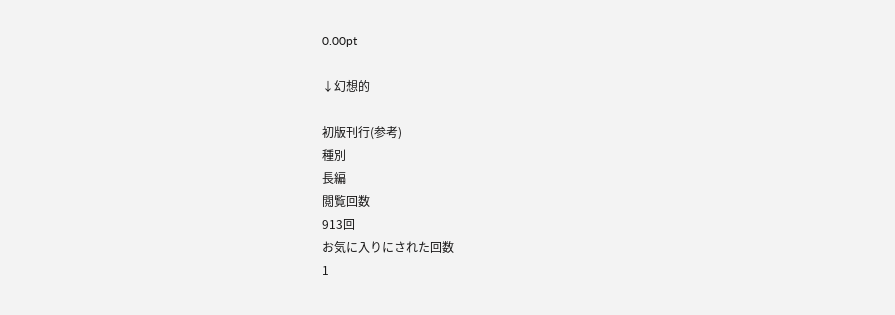0.00pt

↓幻想的

初版刊行(参考)
種別
長編
閲覧回数
913回
お気に入りにされた回数
1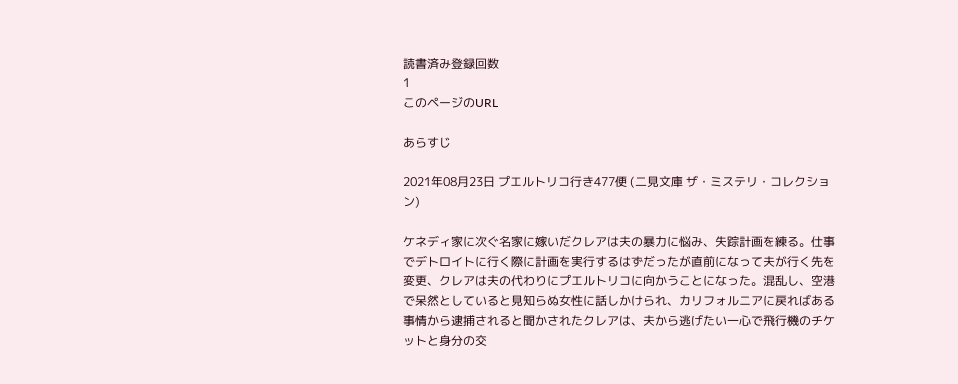読書済み登録回数
1
このページのURL

あらすじ

2021年08月23日 プエルトリコ行き477便 (二見文庫 ザ・ミステリ・コレクション)

ケネディ家に次ぐ名家に嫁いだクレアは夫の暴力に悩み、失踪計画を練る。仕事でデトロイトに行く際に計画を実行するはずだったが直前になって夫が行く先を変更、クレアは夫の代わりにプエルトリコに向かうことになった。混乱し、空港で呆然としていると見知らぬ女性に話しかけられ、カリフォルニアに戻ればある事情から逮捕されると聞かされたクレアは、夫から逃げたい一心で飛行機のチケットと身分の交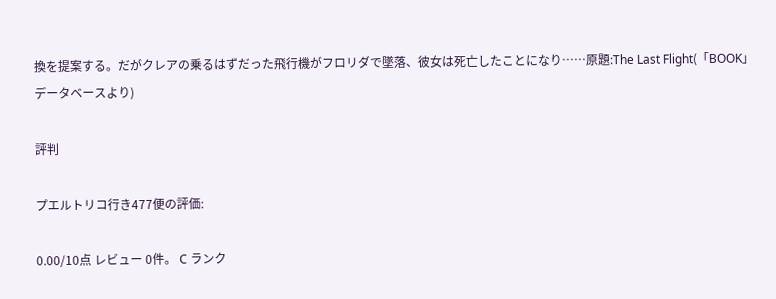換を提案する。だがクレアの乗るはずだった飛行機がフロリダで墜落、彼女は死亡したことになり……原題:The Last Flight(「BOOK」データベースより)

評判

プエルトリコ行き477便の評価:

0.00/10点 レビュー 0件。 C ランク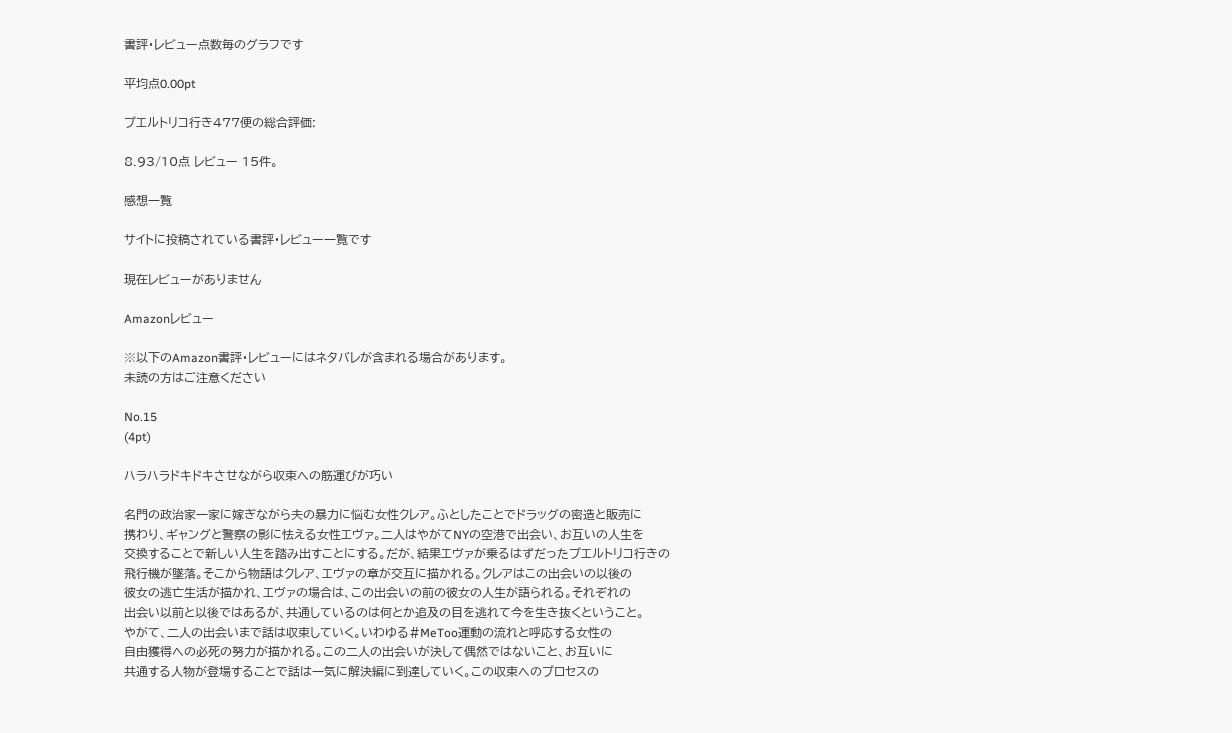書評・レビュー点数毎のグラフです

平均点0.00pt

プエルトリコ行き477便の総合評価:

8.93/10点 レビュー 15件。

感想一覧

サイトに投稿されている書評・レビュー一覧です

現在レビューがありません

Amazonレビュー

※以下のAmazon書評・レビューにはネタバレが含まれる場合があります。
未読の方はご注意ください

No.15
(4pt)

ハラハラドキドキさせながら収束への筋運びが巧い

名門の政治家一家に嫁ぎながら夫の暴力に悩む女性クレア。ふとしたことでドラッグの密造と販売に
携わり、ギャングと警察の影に怯える女性エヴァ。二人はやがてNYの空港で出会い、お互いの人生を
交換することで新しい人生を踏み出すことにする。だが、結果エヴァが乗るはずだったプエルトリコ行きの
飛行機が墜落。そこから物語はクレア、エヴァの章が交互に描かれる。クレアはこの出会いの以後の
彼女の逃亡生活が描かれ、エヴァの場合は、この出会いの前の彼女の人生が語られる。それぞれの
出会い以前と以後ではあるが、共通しているのは何とか追及の目を逃れて今を生き抜くということ。
やがて、二人の出会いまで話は収束していく。いわゆる#MeToo運動の流れと呼応する女性の
自由獲得への必死の努力が描かれる。この二人の出会いが決して偶然ではないこと、お互いに
共通する人物が登場することで話は一気に解決編に到達していく。この収束へのプロセスの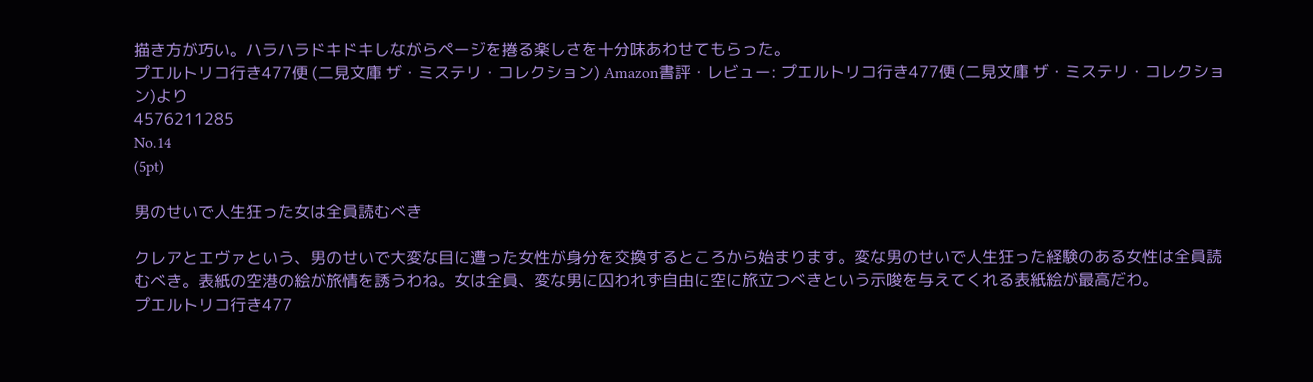描き方が巧い。ハラハラドキドキしながらページを捲る楽しさを十分味あわせてもらった。
プエルトリコ行き477便 (二見文庫 ザ・ミステリ・コレクション) Amazon書評・レビュー: プエルトリコ行き477便 (二見文庫 ザ・ミステリ・コレクション)より
4576211285
No.14
(5pt)

男のせいで人生狂った女は全員読むべき

クレアとエヴァという、男のせいで大変な目に遭った女性が身分を交換するところから始まります。変な男のせいで人生狂った経験のある女性は全員読むべき。表紙の空港の絵が旅情を誘うわね。女は全員、変な男に囚われず自由に空に旅立つべきという示唆を与えてくれる表紙絵が最高だわ。
プエルトリコ行き477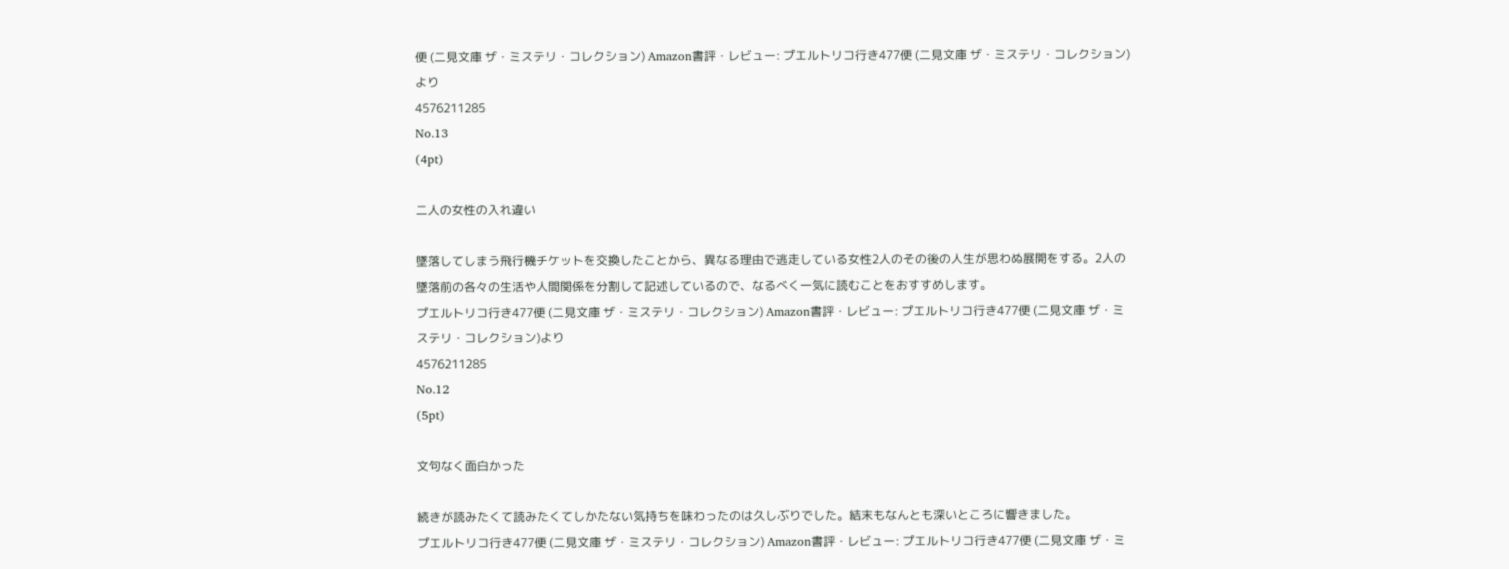便 (二見文庫 ザ・ミステリ・コレクション) Amazon書評・レビュー: プエルトリコ行き477便 (二見文庫 ザ・ミステリ・コレクション)より
4576211285
No.13
(4pt)

二人の女性の入れ違い

墜落してしまう飛行機チケットを交換したことから、異なる理由で逃走している女性2人のその後の人生が思わぬ展開をする。2人の墜落前の各々の生活や人間関係を分割して記述しているので、なるべく一気に読むことをおすすめします。
プエルトリコ行き477便 (二見文庫 ザ・ミステリ・コレクション) Amazon書評・レビュー: プエルトリコ行き477便 (二見文庫 ザ・ミステリ・コレクション)より
4576211285
No.12
(5pt)

文句なく面白かった

続きが読みたくて読みたくてしかたない気持ちを味わったのは久しぶりでした。結末もなんとも深いところに響きました。
プエルトリコ行き477便 (二見文庫 ザ・ミステリ・コレクション) Amazon書評・レビュー: プエルトリコ行き477便 (二見文庫 ザ・ミ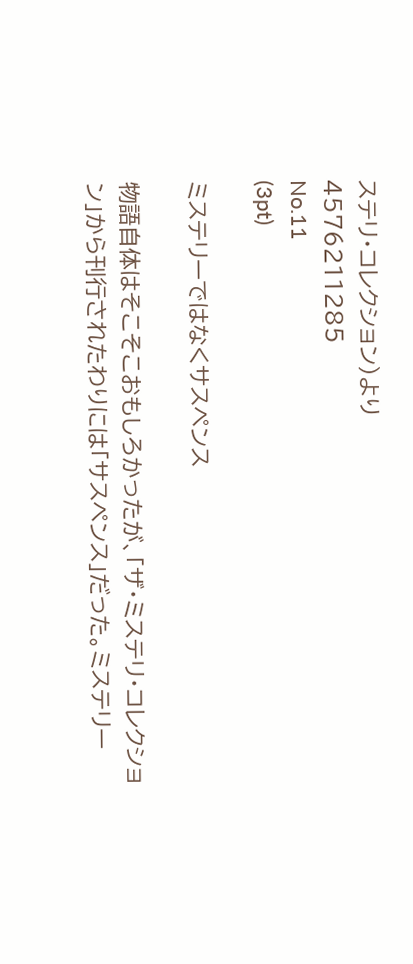ステリ・コレクション)より
4576211285
No.11
(3pt)

ミステリーではなくサスペンス

物語自体はそこそこおもしろかったが、「ザ・ミステリ・コレクション」から刊行されたわりには「サスペンス」だった。ミステリー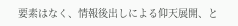要素はなく、情報後出しによる仰天展開、と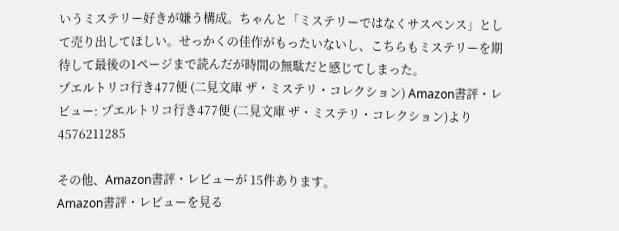いうミステリー好きが嫌う構成。ちゃんと「ミステリーではなくサスペンス」として売り出してほしい。せっかくの佳作がもったいないし、こちらもミステリーを期待して最後の1ページまで読んだが時間の無駄だと感じてしまった。
プエルトリコ行き477便 (二見文庫 ザ・ミステリ・コレクション) Amazon書評・レビュー: プエルトリコ行き477便 (二見文庫 ザ・ミステリ・コレクション)より
4576211285

その他、Amazon書評・レビューが 15件あります。
Amazon書評・レビューを見る